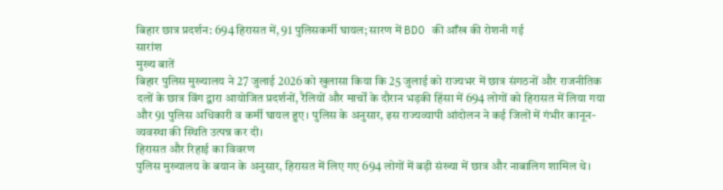बिहार छात्र प्रदर्शन: 694 हिरासत में, 91 पुलिसकर्मी घायल; सारण में BDO की आँख की रोशनी गई
सारांश
मुख्य बातें
बिहार पुलिस मुख्यालय ने 27 जुलाई 2026 को खुलासा किया कि 25 जुलाई को राज्यभर में छात्र संगठनों और राजनीतिक दलों के छात्र विंग द्वारा आयोजित प्रदर्शनों, रैलियों और मार्चों के दौरान भड़की हिंसा में 694 लोगों को हिरासत में लिया गया और 91 पुलिस अधिकारी व कर्मी घायल हुए। पुलिस के अनुसार, इस राज्यव्यापी आंदोलन ने कई जिलों में गंभीर कानून-व्यवस्था की स्थिति उत्पन्न कर दी।
हिरासत और रिहाई का विवरण
पुलिस मुख्यालय के बयान के अनुसार, हिरासत में लिए गए 694 लोगों में बड़ी संख्या में छात्र और नाबालिग शामिल थे।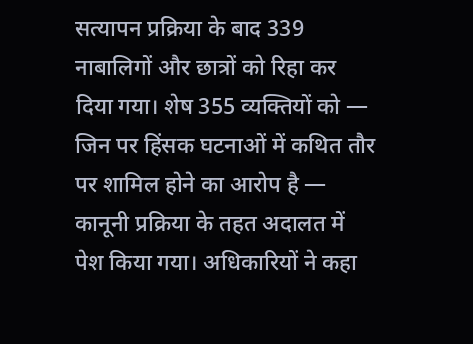सत्यापन प्रक्रिया के बाद 339 नाबालिगों और छात्रों को रिहा कर दिया गया। शेष 355 व्यक्तियों को — जिन पर हिंसक घटनाओं में कथित तौर पर शामिल होने का आरोप है — कानूनी प्रक्रिया के तहत अदालत में पेश किया गया। अधिकारियों ने कहा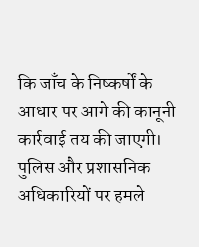कि जाँच के निष्कर्षों के आधार पर आगे की कानूनी कार्रवाई तय की जाएगी।
पुलिस और प्रशासनिक अधिकारियों पर हमले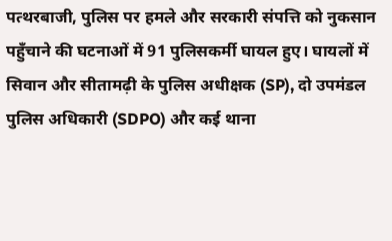पत्थरबाजी, पुलिस पर हमले और सरकारी संपत्ति को नुकसान पहुँचाने की घटनाओं में 91 पुलिसकर्मी घायल हुए। घायलों में सिवान और सीतामढ़ी के पुलिस अधीक्षक (SP), दो उपमंडल पुलिस अधिकारी (SDPO) और कई थाना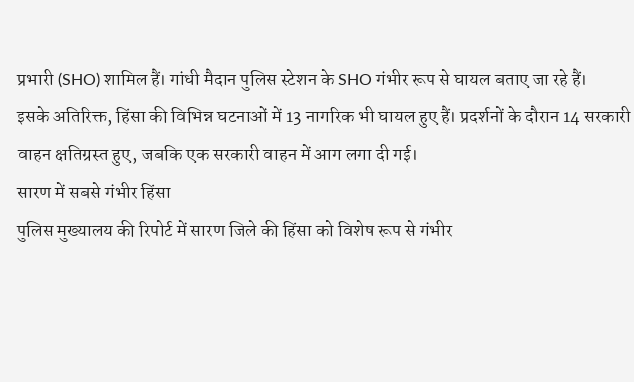प्रभारी (SHO) शामिल हैं। गांधी मैदान पुलिस स्टेशन के SHO गंभीर रूप से घायल बताए जा रहे हैं।
इसके अतिरिक्त, हिंसा की विभिन्न घटनाओं में 13 नागरिक भी घायल हुए हैं। प्रदर्शनों के दौरान 14 सरकारी वाहन क्षतिग्रस्त हुए, जबकि एक सरकारी वाहन में आग लगा दी गई।
सारण में सबसे गंभीर हिंसा
पुलिस मुख्यालय की रिपोर्ट में सारण जिले की हिंसा को विशेष रूप से गंभीर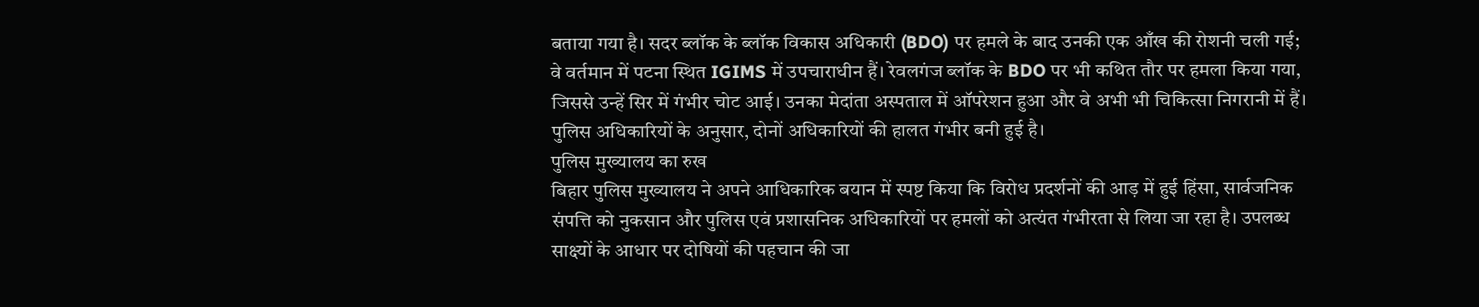बताया गया है। सदर ब्लॉक के ब्लॉक विकास अधिकारी (BDO) पर हमले के बाद उनकी एक आँख की रोशनी चली गई; वे वर्तमान में पटना स्थित IGIMS में उपचाराधीन हैं। रेवलगंज ब्लॉक के BDO पर भी कथित तौर पर हमला किया गया, जिससे उन्हें सिर में गंभीर चोट आई। उनका मेदांता अस्पताल में ऑपरेशन हुआ और वे अभी भी चिकित्सा निगरानी में हैं। पुलिस अधिकारियों के अनुसार, दोनों अधिकारियों की हालत गंभीर बनी हुई है।
पुलिस मुख्यालय का रुख
बिहार पुलिस मुख्यालय ने अपने आधिकारिक बयान में स्पष्ट किया कि विरोध प्रदर्शनों की आड़ में हुई हिंसा, सार्वजनिक संपत्ति को नुकसान और पुलिस एवं प्रशासनिक अधिकारियों पर हमलों को अत्यंत गंभीरता से लिया जा रहा है। उपलब्ध साक्ष्यों के आधार पर दोषियों की पहचान की जा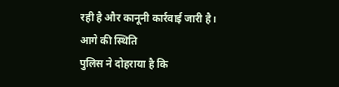रही है और कानूनी कार्रवाई जारी है।
आगे की स्थिति
पुलिस ने दोहराया है कि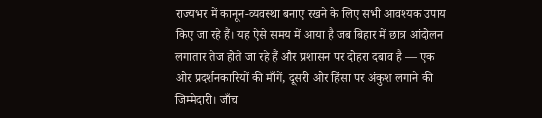राज्यभर में कानून-व्यवस्था बनाए रखने के लिए सभी आवश्यक उपाय किए जा रहे हैं। यह ऐसे समय में आया है जब बिहार में छात्र आंदोलन लगातार तेज होते जा रहे हैं और प्रशासन पर दोहरा दबाव है — एक ओर प्रदर्शनकारियों की माँगें, दूसरी ओर हिंसा पर अंकुश लगाने की जिम्मेदारी। जाँच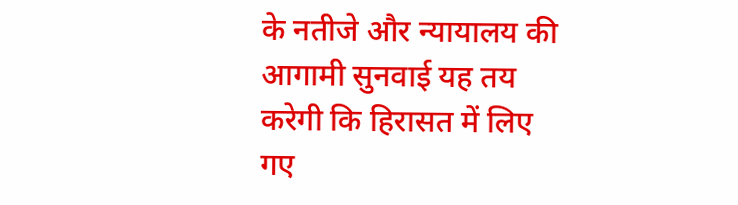के नतीजे और न्यायालय की आगामी सुनवाई यह तय करेगी कि हिरासत में लिए गए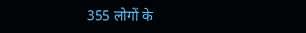355 लोगों के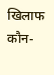खिलाफ कौन-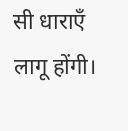सी धाराएँ लागू होंगी।